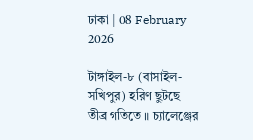ঢাকা | 08 February 2026

টাঙ্গাইল-৮ (বাসাইল-সখিপুর) হরিণ ছুটছে তীব্র গতিতে ॥ চ্যালেঞ্জের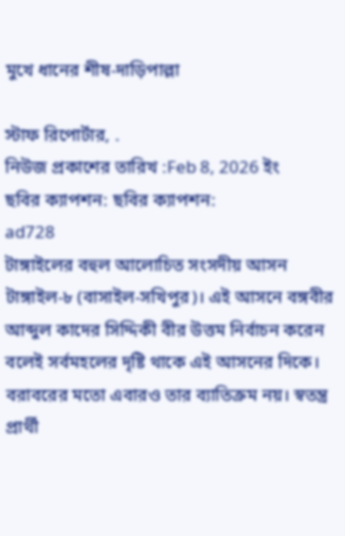মুখে ধানের শীষ-দাড়িপাল্লা

স্টাফ রিপোর্টার, .
নিউজ প্রকাশের তারিখ :Feb 8, 2026 ইং
ছবির ক্যাপশন: ছবির ক্যাপশন:
ad728
টাঙ্গাইলের বহুল আলোচিত সংসদীয় আসন টাঙ্গাইল-৮ (বাসাইল-সখিপুর)। এই আসনে বঙ্গবীর আব্দুল কাদের সিদ্দিকী বীর উত্তম নির্বাচন করেন বলেই সর্বমহলের দৃষ্টি থাকে এই আসনের দিকে। বরাবরের মতো এবারও তার ব্যাতিক্রম নয়। স্বতন্ত্র প্রার্থী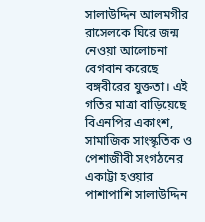সালাউদ্দিন আলমগীর রাসেলকে ঘিরে জন্ম নেওয়া আলোচনা বেগবান করেছে বঙ্গবীরের যুক্ততা। এই গতির মাত্রা বাড়িয়েছে বিএনপির একাংশ, সামাজিক সাংস্কৃতিক ও পেশাজীবী সংগঠনের একাট্টা হওয়ার পাশাপাশি সালাউদ্দিন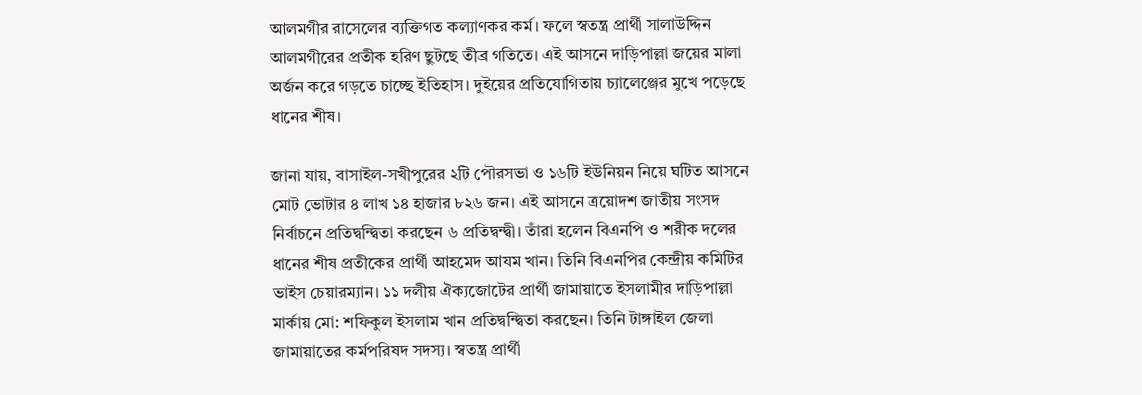আলমগীর রাসেলের ব্যক্তিগত কল্যাণকর কর্ম। ফলে স্বতন্ত্র প্রার্থী সালাউদ্দিন আলমগীরের প্রতীক হরিণ ছুটছে তীব্র গতিতে। এই আসনে দাড়িপাল্লা জয়ের মালা অর্জন করে গড়তে চাচ্ছে ইতিহাস। দুইয়ের প্রতিযোগিতায় চ্যালেঞ্জের মুখে পড়েছে ধানের শীষ।

জানা যায়, বাসাইল-সখীপুরের ২টি পৌরসভা ও ১৬টি ইউনিয়ন নিয়ে ঘটিত আসনে মোট ভোটার ৪ লাখ ১৪ হাজার ৮২৬ জন। এই আসনে ত্রয়োদশ জাতীয় সংসদ নির্বাচনে প্রতিদ্বন্দ্বিতা করছেন ৬ প্রতিদ্বন্দ্বী। তাঁরা হলেন বিএনপি ও শরীক দলের ধানের শীষ প্রতীকের প্রার্থী আহমেদ আযম খান। তিনি বিএনপির কেন্দ্রীয় কমিটির ভাইস চেয়ারম্যান। ১১ দলীয় ঐক্যজোটের প্রার্থী জামায়াতে ইসলামীর দাড়িপাল্লা মার্কায় মো: শফিকুল ইসলাম খান প্রতিদ্বন্দ্বিতা করছেন। তিনি টাঙ্গাইল জেলা জামায়াতের কর্মপরিষদ সদস্য। স্বতন্ত্র প্রার্থী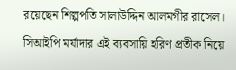রয়েছেন শিল্পপতি সালাউদ্দিন আলমগীর রাসেল। সিআইপি মর্যাদার এই ব্যবসায়ি হরিণ প্রতীক নিয়ে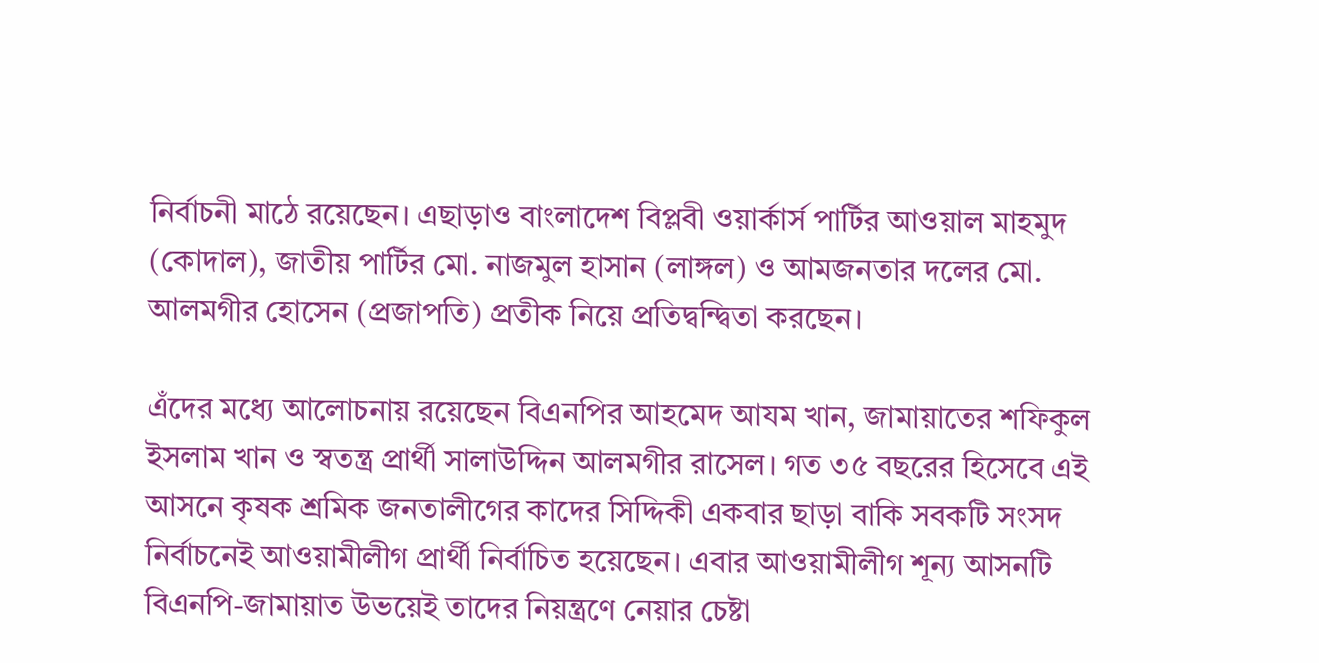নির্বাচনী মাঠে রয়েছেন। এছাড়াও বাংলাদেশ বিপ্লবী ওয়ার্কার্স পার্টির আওয়াল মাহমুদ  (কোদাল), জাতীয় পার্টির মো. নাজমুল হাসান (লাঙ্গল) ও আমজনতার দলের মো. আলমগীর হোসেন (প্রজাপতি) প্রতীক নিয়ে প্রতিদ্বন্দ্বিতা করছেন।

এঁদের মধ্যে আলোচনায় রয়েছেন বিএনপির আহমেদ আযম খান, জামায়াতের শফিকুল ইসলাম খান ও স্বতন্ত্র প্রার্থী সালাউদ্দিন আলমগীর রাসেল। গত ৩৫ বছরের হিসেবে এই আসনে কৃষক শ্রমিক জনতালীগের কাদের সিদ্দিকী একবার ছাড়া বাকি সবকটি সংসদ নির্বাচনেই আওয়ামীলীগ প্রার্থী নির্বাচিত হয়েছেন। এবার আওয়ামীলীগ শূন্য আসনটি বিএনপি-জামায়াত উভয়েই তাদের নিয়ন্ত্রণে নেয়ার চেষ্টা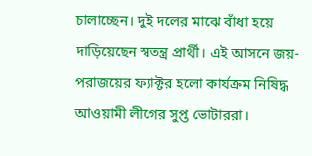চালাচ্ছেন। দুই দলের মাঝে বাঁধা হয়ে দাড়িয়েছেন স্বতন্ত্র প্রার্থী। এই আসনে জয়-পরাজয়ের ফ্যাক্টর হলো কার্যক্রম নিষিদ্ধ আওয়ামী লীগের সুপ্ত ভোটাররা।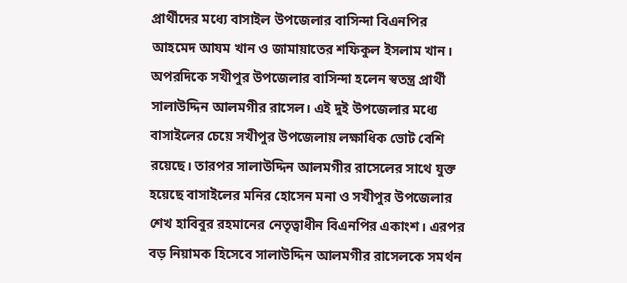প্রার্থীদের মধ্যে বাসাইল উপজেলার বাসিন্দা বিএনপির আহমেদ আযম খান ও জামায়াতের শফিকুল ইসলাম খান। অপরদিকে সখীপুর উপজেলার বাসিন্দা হলেন স্বতন্ত্র প্রার্থী সালাউদ্দিন আলমগীর রাসেল। এই দুই উপজেলার মধ্যে বাসাইলের চেয়ে সখীপুর উপজেলায় লক্ষাধিক ভোট বেশি রয়েছে। তারপর সালাউদ্দিন আলমগীর রাসেলের সাথে যুক্ত হয়েছে বাসাইলের মনির হোসেন মনা ও সখীপুর উপজেলার শেখ হাবিবুর রহমানের নেতৃত্বাধীন বিএনপির একাংশ। এরপর বড় নিয়ামক হিসেবে সালাউদ্দিন আলমগীর রাসেলকে সমর্থন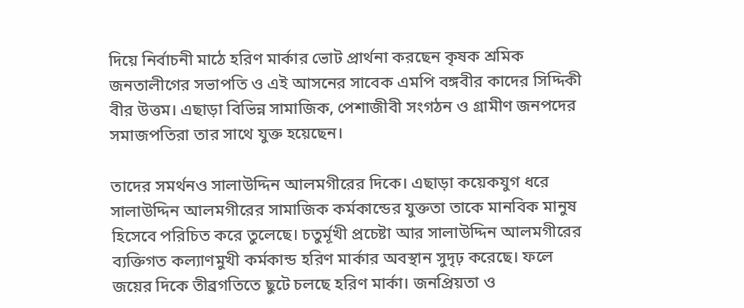দিয়ে নির্বাচনী মাঠে হরিণ মার্কার ভোট প্রার্থনা করছেন কৃষক শ্রমিক জনতালীগের সভাপতি ও এই আসনের সাবেক এমপি বঙ্গবীর কাদের সিদ্দিকী বীর উত্তম। এছাড়া বিভিন্ন সামাজিক, পেশাজীবী সংগঠন ও গ্রামীণ জনপদের সমাজপতিরা তার সাথে যুক্ত হয়েছেন।

তাদের সমর্থনও সালাউদ্দিন আলমগীরের দিকে। এছাড়া কয়েকযুগ ধরে সালাউদ্দিন আলমগীরের সামাজিক কর্মকান্ডের যুক্ততা তাকে মানবিক মানুষ হিসেবে পরিচিত করে তুলেছে। চতুর্মূখী প্রচেষ্টা আর সালাউদ্দিন আলমগীরের ব্যক্তিগত কল্যাণমুখী কর্মকান্ড হরিণ মার্কার অবস্থান সুদৃঢ় করেছে। ফলে জয়ের দিকে তীব্রগতিতে ছুটে চলছে হরিণ মার্কা। জনপ্রিয়তা ও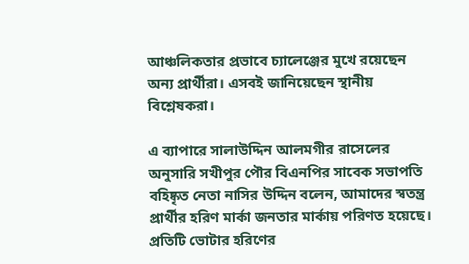আঞ্চলিকতার প্রভাবে চ্যালেঞ্জের মুখে রয়েছেন অন্য প্রার্থীরা। এসবই জানিয়েছেন স্থানীয় বিশ্লেষকরা।

এ ব্যাপারে সালাউদ্দিন আলমগীর রাসেলের অনুসারি সখীপুর পৌর বিএনপির সাবেক সভাপতি বহিষ্কৃত নেতা নাসির উদ্দিন বলেন, আমাদের স্বতন্ত্র প্রার্থীর হরিণ মার্কা জনতার মার্কায় পরিণত হয়েছে। প্রতিটি ভোটার হরিণের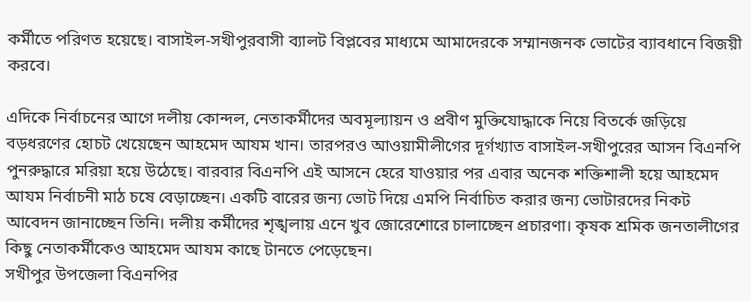কর্মীতে পরিণত হয়েছে। বাসাইল-সখীপুরবাসী ব্যালট বিপ্লবের মাধ্যমে আমাদেরকে সম্মানজনক ভোটের ব্যাবধানে বিজয়ী করবে।

এদিকে নির্বাচনের আগে দলীয় কোন্দল, নেতাকর্মীদের অবমূল্যায়ন ও প্রবীণ মুক্তিযোদ্ধাকে নিয়ে বিতর্কে জড়িয়ে বড়ধরণের হোচট খেয়েছেন আহমেদ আযম খান। তারপরও আওয়ামীলীগের দূর্গখ্যাত বাসাইল-সখীপুরের আসন বিএনপি পুনরুদ্ধারে মরিয়া হয়ে উঠেছে। বারবার বিএনপি এই আসনে হেরে যাওয়ার পর এবার অনেক শক্তিশালী হয়ে আহমেদ আযম নির্বাচনী মাঠ চষে বেড়াচ্ছেন। একটি বারের জন্য ভোট দিয়ে এমপি নির্বাচিত করার জন্য ভোটারদের নিকট আবেদন জানাচ্ছেন তিনি। দলীয় কর্মীদের শৃঙ্খলায় এনে খুব জোরেশোরে চালাচ্ছেন প্রচারণা। কৃষক শ্রমিক জনতালীগের কিছু নেতাকর্মীকেও আহমেদ আযম কাছে টানতে পেড়েছেন।
সখীপুর উপজেলা বিএনপির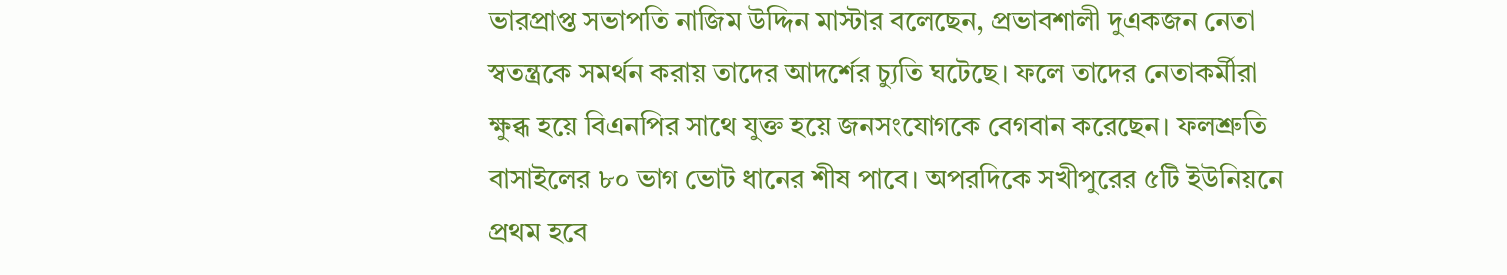ভারপ্রাপ্ত সভাপতি নাজিম উদ্দিন মাস্টার বলেছেন, প্রভাবশালী দুএকজন নেতা স্বতন্ত্রকে সমর্থন করায় তাদের আদর্শের চ্যুতি ঘটেছে। ফলে তাদের নেতাকর্মীরা ক্ষুব্ধ হয়ে বিএনপির সাথে যুক্ত হয়ে জনসংযোগকে বেগবান করেছেন। ফলশ্রুতি বাসাইলের ৮০ ভাগ ভোট ধানের শীষ পাবে। অপরদিকে সখীপুরের ৫টি ইউনিয়নে প্রথম হবে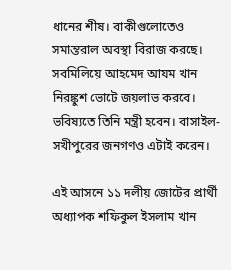ধানের শীষ। বাকীগুলোতেও সমান্তরাল অবস্থা বিরাজ করছে। সবমিলিয়ে আহমেদ আযম খান নিরঙ্কুশ ভোটে জয়লাভ করবে। ভবিষ্যতে তিনি মন্ত্রী হবেন। বাসাইল-সখীপুরের জনগণও এটাই করেন।

এই আসনে ১১ দলীয় জোটের প্রার্থী অধ্যাপক শফিকুল ইসলাম খান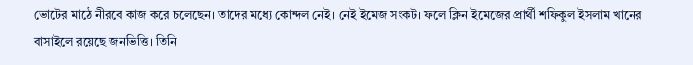ভোটের মাঠে নীরবে কাজ করে চলেছেন। তাদের মধ্যে কোন্দল নেই। নেই ইমেজ সংকট। ফলে ক্লিন ইমেজের প্রার্থী শফিকুল ইসলাম খানের বাসাইলে রয়েছে জনভিত্তি। তিনি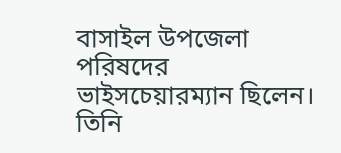বাসাইল উপজেলা পরিষদের ভাইসচেয়ারম্যান ছিলেন। তিনি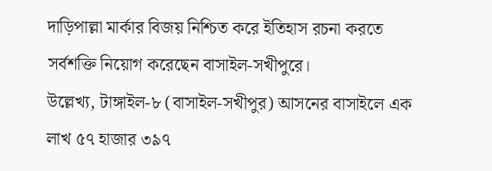দাড়িপাল্লা মার্কার বিজয় নিশ্চিত করে ইতিহাস রচনা করতে সর্বশক্তি নিয়োগ করেছেন বাসাইল-সখীপুরে।
উল্লেখ্য, টাঙ্গাইল-৮ (বাসাইল-সখীপুর) আসনের বাসাইলে এক লাখ ৫৭ হাজার ৩৯৭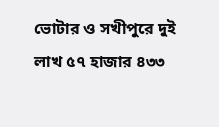ভোটার ও সখীপুরে দুই লাখ ৫৭ হাজার ৪৩৩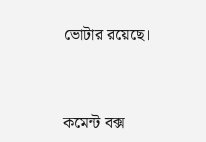ভোটার রয়েছে।



কমেন্ট বক্স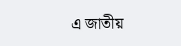এ জাতীয়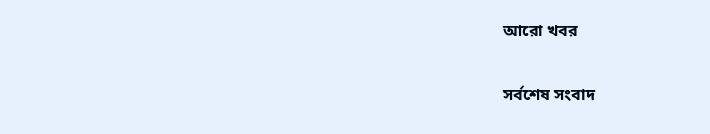আরো খবর

সর্বশেষ সংবাদ